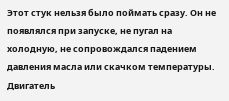Этот стук нельзя было поймать сразу. Он не появлялся при запуске, не пугал на холодную, не сопровождался падением давления масла или скачком температуры. Двигатель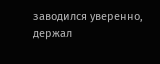заводился уверенно, держал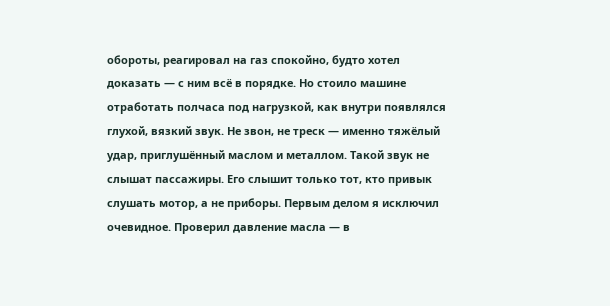обороты, реагировал на газ спокойно, будто хотел доказать — с ним всё в порядке. Но стоило машине отработать полчаса под нагрузкой, как внутри появлялся глухой, вязкий звук. Не звон, не треск — именно тяжёлый удар, приглушённый маслом и металлом. Такой звук не слышат пассажиры. Его слышит только тот, кто привык слушать мотор, а не приборы. Первым делом я исключил очевидное. Проверил давление масла — в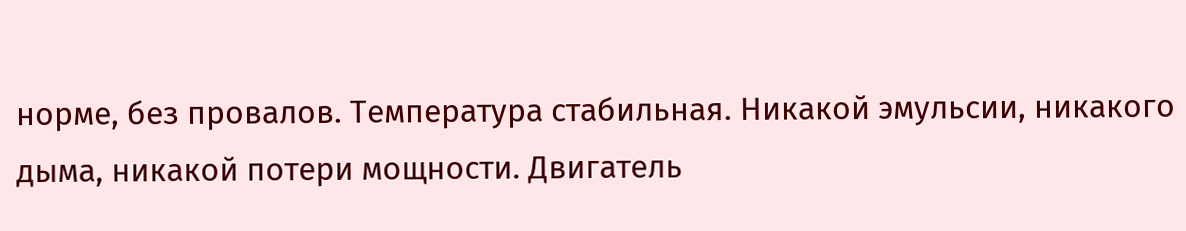норме, без провалов. Температура стабильная. Никакой эмульсии, никакого дыма, никакой потери мощности. Двигатель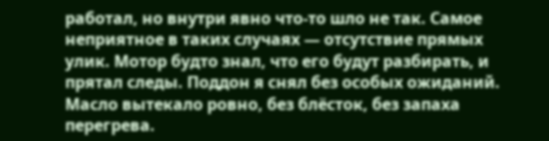работал, но внутри явно что-то шло не так. Самое неприятное в таких случаях — отсутствие прямых улик. Мотор будто знал, что его будут разбирать, и прятал следы. Поддон я снял без особых ожиданий. Масло вытекало ровно, без блёсток, без запаха перегрева.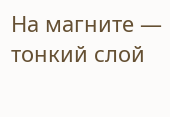На магните — тонкий слой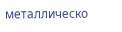металлическо